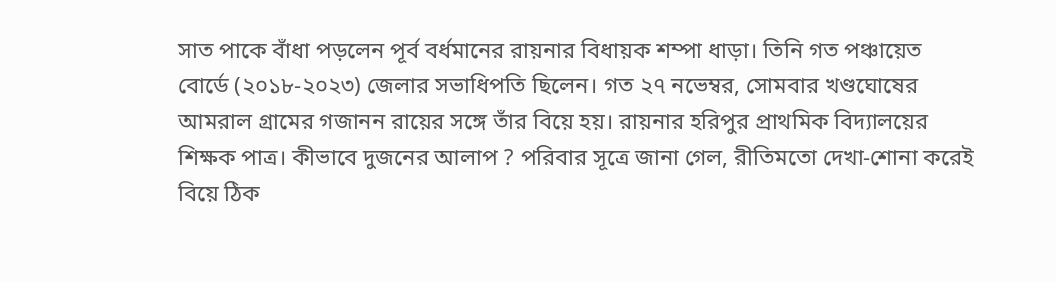সাত পাকে বাঁধা পড়লেন পূর্ব বর্ধমানের রায়নার বিধায়ক শম্পা ধাড়া। তিনি গত পঞ্চায়েত বোর্ডে (২০১৮-২০২৩) জেলার সভাধিপতি ছিলেন। গত ২৭ নভেম্বর, সোমবার খণ্ডঘোষের আমরাল গ্রামের গজানন রায়ের সঙ্গে তাঁর বিয়ে হয়। রায়নার হরিপুর প্রাথমিক বিদ্যালয়ের শিক্ষক পাত্র। কীভাবে দুজনের আলাপ ? পরিবার সূত্রে জানা গেল, রীতিমতো দেখা-শোনা করেই বিয়ে ঠিক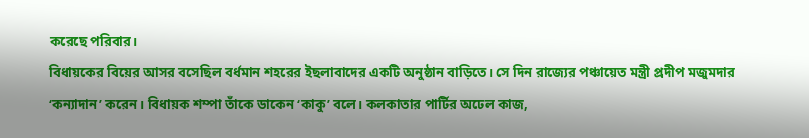করেছে পরিবার।
বিধায়কের বিয়ের আসর বসেছিল বর্ধমান শহরের ইছলাবাদের একটি অনুষ্ঠান বাড়িতে। সে দিন রাজ্যের পঞ্চায়েত মন্ত্রী প্রদীপ মজুমদার ‘কন্যাদান’ করেন। বিধায়ক শম্পা তাঁকে ডাকেন ‘কাকু’ বলে। কলকাতার পার্টির অঢেল কাজ,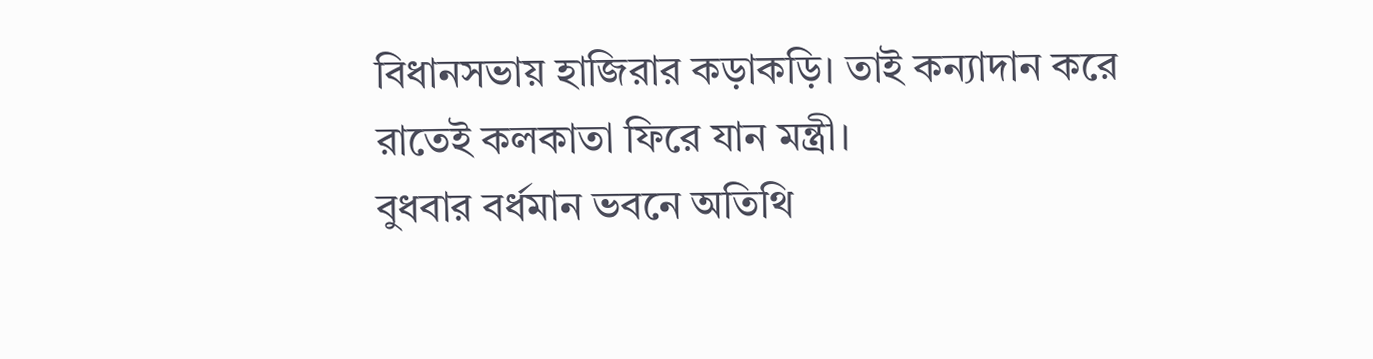বিধানসভায় হাজিরার কড়াকড়ি। তাই কন্যাদান করে রাতেই কলকাতা ফিরে যান মন্ত্রী।
বুধবার বর্ধমান ভবনে অতিথি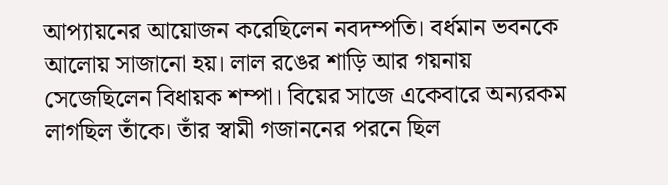আপ্যায়নের আয়োজন করেছিলেন নবদম্পতি। বর্ধমান ভবনকে আলোয় সাজানো হয়। লাল রঙের শাড়ি আর গয়নায় সেজেছিলেন বিধায়ক শম্পা। বিয়ের সাজে একেবারে অন্যরকম লাগছিল তাঁকে। তাঁর স্বামী গজাননের পরনে ছিল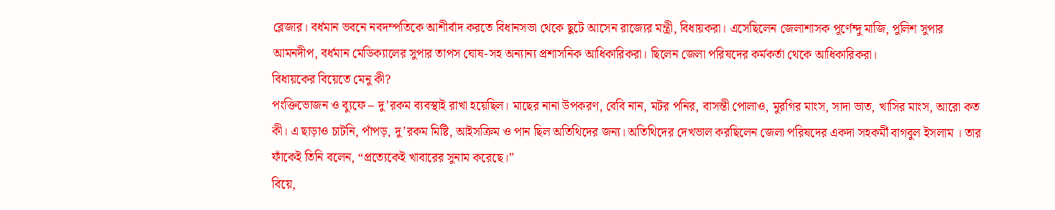ব্লেজার। বর্ধমান ভবনে নবদম্পতিকে আশীর্বাদ করতে বিধানসভা থেকে ছুটে আসেন রাজ্যের মন্ত্রী, বিধায়করা। এসেছিলেন জেলাশাসক পূর্ণেন্দু মাজি, পুলিশ সুপার আমনদীপ, বর্ধমান মেডিক্যালের সুপার তাপস ঘোষ-সহ অন্যান্য প্রশাসনিক আধিকারিকরা। ছিলেন জেলা পরিষদের কর্মকর্তা থেকে আধিকারিকরা।
বিধায়কের বিয়েতে মেনু কী?
পংক্তিভোজন ও ব্যুফে – দু’রকম ব্যবস্থাই রাখা হয়েছিল। মাছের নানা উপকরণ, বেবি নান, মটর পনির, বাসন্তী পোলাও, মুরগির মাংস, সাদা ভাত, খাসির মাংস, আরো কত কী। এ ছাড়াও চাটনি, পাঁপড়, দু’রকম মিষ্টি, আইসক্রিম ও পান ছিল অতিথিদের জন্য। অতিথিদের দেখভাল করছিলেন জেলা পরিষদের একদা সহকর্মী বাগবুল ইসলাম । তার ফাঁকেই তিনি বলেন, “প্রত্যেকেই খাবারের সুনাম করেছে।”
বিয়ে,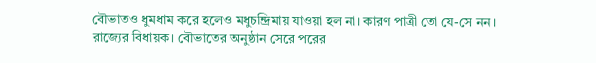বৌভাতও ধুমধাম করে হলেও মধুচন্দ্রিমায় যাওয়া হল না। কারণ পাত্রী তো যে-সে নন। রাজ্যের বিধায়ক। বৌভাতের অনুষ্ঠান সেরে পরের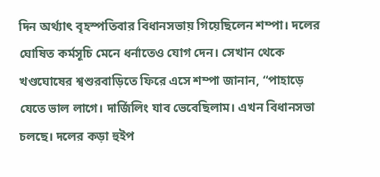দিন অর্থ্যাৎ বৃহস্পতিবার বিধানসভায় গিয়েছিলেন শম্পা। দলের ঘোষিত কর্মসূচি মেনে ধর্নাতেও যোগ দেন। সেখান থেকে খণ্ডঘোষের শ্বশুরবাড়িতে ফিরে এসে শম্পা জানান, “পাহাড়ে যেতে ভাল লাগে। দার্জিলিং যাব ভেবেছিলাম। এখন বিধানসভা চলছে। দলের কড়া হুইপ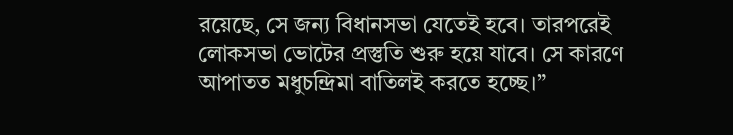রয়েছে, সে জন্য বিধানসভা যেতেই হবে। তারপরেই লোকসভা ভোটের প্রস্তুতি শুরু হয়ে যাবে। সে কারণে আপাতত মধুচন্দ্রিমা বাতিলই করতে হচ্ছে।”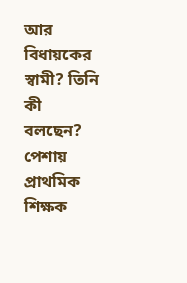আর বিধায়কের স্বামী? তিনি কী বলছেন? পেশায় প্রাথমিক শিক্ষক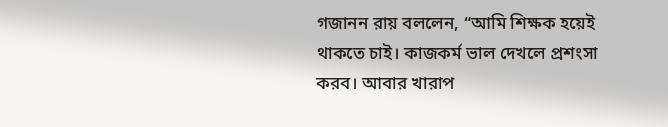গজানন রায় বললেন, “আমি শিক্ষক হয়েই থাকতে চাই। কাজকর্ম ভাল দেখলে প্রশংসা করব। আবার খারাপ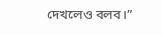দেখলেও বলব।”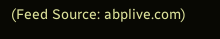(Feed Source: abplive.com)